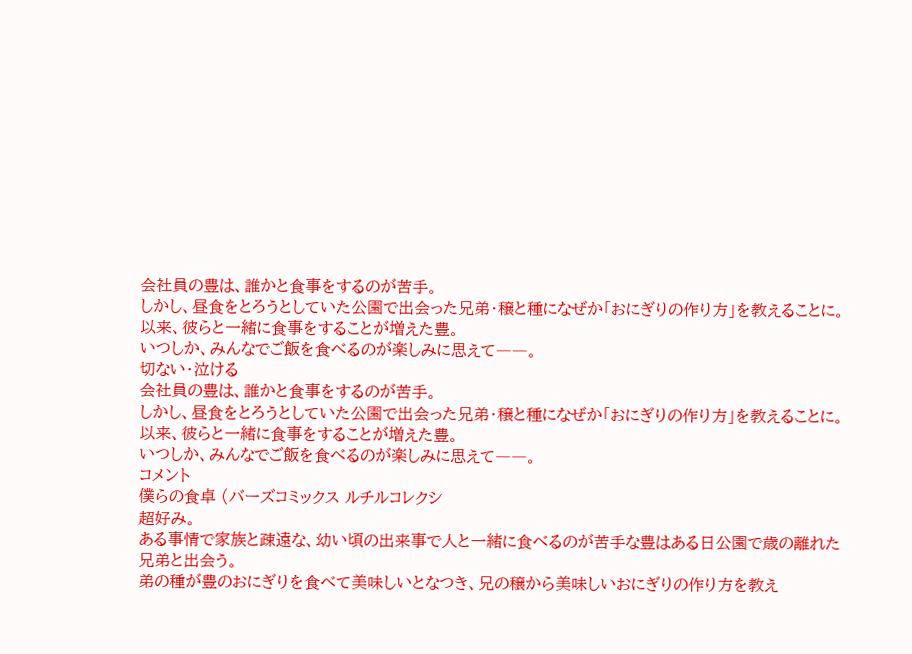会社員の豊は、誰かと食事をするのが苦手。
しかし、昼食をとろうとしていた公園で出会った兄弟・穣と種になぜか「おにぎりの作り方」を教えることに。
以来、彼らと一緒に食事をすることが増えた豊。
いつしか、みんなでご飯を食べるのが楽しみに思えて――。
切ない・泣ける
会社員の豊は、誰かと食事をするのが苦手。
しかし、昼食をとろうとしていた公園で出会った兄弟・穣と種になぜか「おにぎりの作り方」を教えることに。
以来、彼らと一緒に食事をすることが増えた豊。
いつしか、みんなでご飯を食べるのが楽しみに思えて――。
コメント
僕らの食卓 (バーズコミックス ルチルコレクシ
超好み。
ある事情で家族と疎遠な、幼い頃の出来事で人と一緒に食べるのが苦手な豊はある日公園で歳の離れた兄弟と出会う。
弟の種が豊のおにぎりを食べて美味しいとなつき、兄の穣から美味しいおにぎりの作り方を教え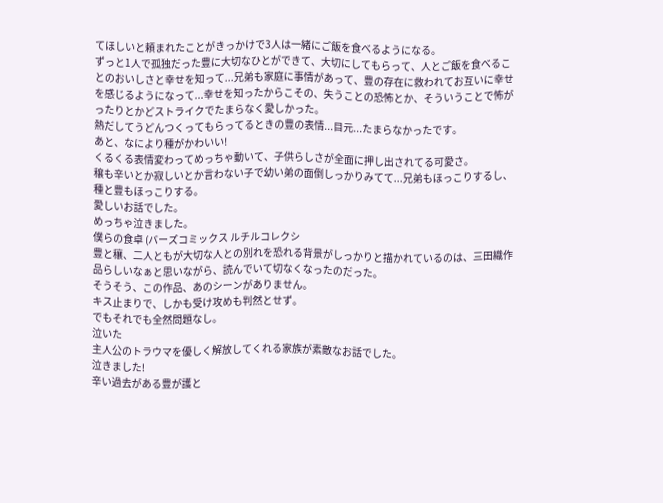てほしいと頼まれたことがきっかけで3人は一緒にご飯を食べるようになる。
ずっと1人で孤独だった豊に大切なひとができて、大切にしてもらって、人とご飯を食べることのおいしさと幸せを知って...兄弟も家庭に事情があって、豊の存在に救われてお互いに幸せを感じるようになって...幸せを知ったからこその、失うことの恐怖とか、そういうことで怖がったりとかどストライクでたまらなく愛しかった。
熱だしてうどんつくってもらってるときの豊の表情...目元...たまらなかったです。
あと、なにより種がかわいい!
くるくる表情変わってめっちゃ動いて、子供らしさが全面に押し出されてる可愛さ。
穣も辛いとか寂しいとか言わない子で幼い弟の面倒しっかりみてて...兄弟もほっこりするし、種と豊もほっこりする。
愛しいお話でした。
めっちゃ泣きました。
僕らの食卓 (バーズコミックス ルチルコレクシ
豊と穰、二人ともが大切な人との別れを恐れる背景がしっかりと描かれているのは、三田織作品らしいなぁと思いながら、読んでいて切なくなったのだった。
そうそう、この作品、あのシーンがありません。
キス止まりで、しかも受け攻めも判然とせず。
でもそれでも全然問題なし。
泣いた
主人公のトラウマを優しく解放してくれる家族が素敵なお話でした。
泣きました!
辛い過去がある豊が護と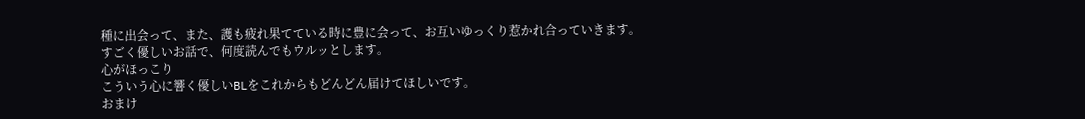種に出会って、また、護も疲れ果てている時に豊に会って、お互いゆっくり惹かれ合っていきます。
すごく優しいお話で、何度読んでもウルッとします。
心がほっこり
こういう心に響く優しいBLをこれからもどんどん届けてほしいです。
おまけ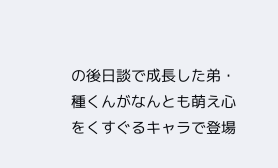の後日談で成長した弟・種くんがなんとも萌え心をくすぐるキャラで登場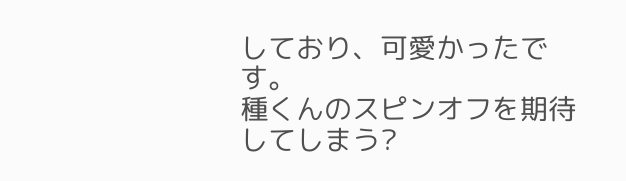しており、可愛かったです。
種くんのスピンオフを期待してしまう?